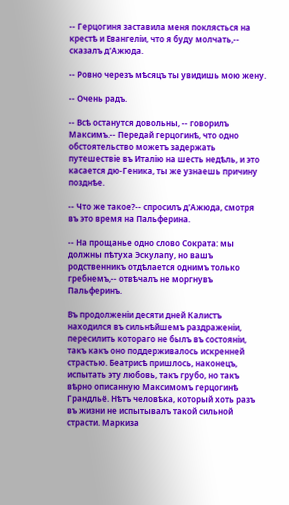-- Герцогиня заставила меня поклясться на крестѣ и Евангеліи, что я буду молчать,-- сказалъ д'Ажюда.

-- Ровно черезъ мѣсяцъ ты увидишь мою жену.

-- Очень радъ.

-- Всѣ останутся довольны, -- говорилъ Максимъ.-- Передай герцогинѣ, что одно обстоятельство можетъ задержать путешествіе въ Италію на шесть недѣль, и это касается дю-Геника, ты же узнаешь причину позднѣе.

-- Что же такое?-- спросилъ д'Ажюда, смотря въ это время на Пальферина.

-- На прощанье одно слово Сократа: мы должны пѣтуха Эскулапу, но вашъ родственникъ отдѣлается однимъ только гребнемъ,-- отвѣчалъ не моргнувъ Пальферинъ.

Въ продолженіи десяти дней Калистъ находился въ сильнѣйшемъ раздраженіи, пересилить котораго не былъ въ состояніи, такъ какъ оно поддерживалось искренней страстью. Беатрисѣ пришлось, наконецъ, испытать эту любовь, такъ грубо, но такъ вѣрно описанную Максимомъ герцогинѣ Грандльё. Нѣтъ человѣка, который хоть разъ въ жизни не испытывалъ такой сильной страсти. Маркиза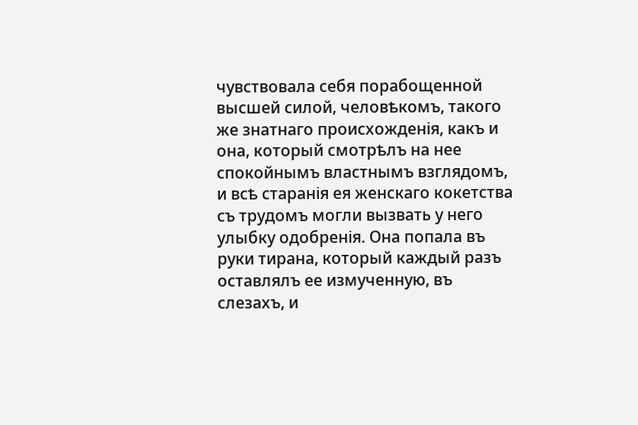чувствовала себя порабощенной высшей силой, человѣкомъ, такого же знатнаго происхожденія, какъ и она, который смотрѣлъ на нее спокойнымъ властнымъ взглядомъ, и всѣ старанія ея женскаго кокетства съ трудомъ могли вызвать у него улыбку одобренія. Она попала въ руки тирана, который каждый разъ оставлялъ ее измученную, въ слезахъ, и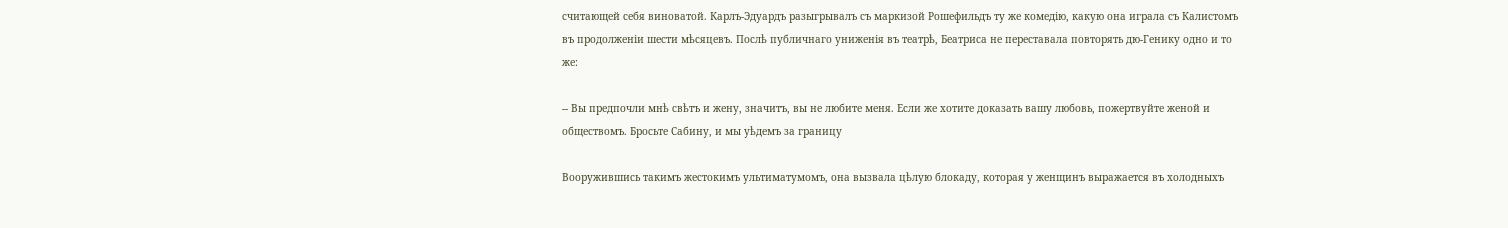считающей себя виноватой. Карлъ-Эдуардъ разыгрывалъ съ маркизой Рошефильдъ ту же комедію, какую она играла съ Калистомъ въ продолженіи шести мѣсяцевъ. Послѣ публичнаго униженія въ театрѣ, Беатриса не переставала повторять дю-Генику одно и то же:

-- Вы предпочли мнѣ свѣтъ и жену, значитъ, вы не любите меня. Если же хотите доказать вашу любовь, пожертвуйте женой и обществомъ. Бросьте Сабину, и мы уѣдемъ за границу

Вооружившись такимъ жестокимъ ультиматумомъ, она вызвала цѣлую блокаду, которая у женщинъ выражается въ холодныхъ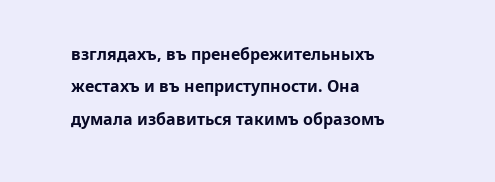взглядахъ, въ пренебрежительныхъ жестахъ и въ неприступности. Она думала избавиться такимъ образомъ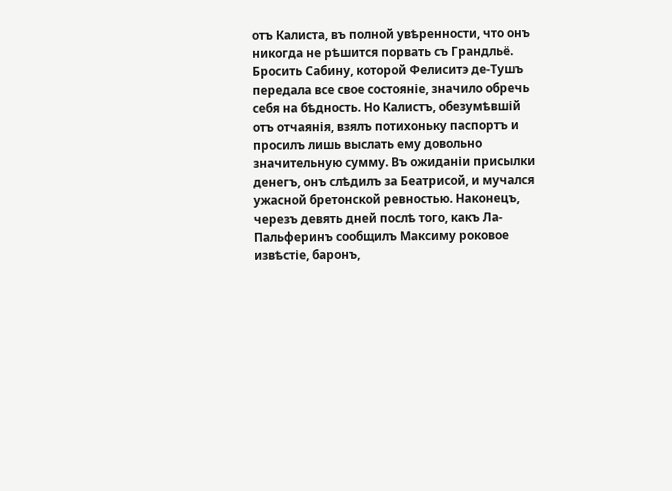отъ Калиста, въ полной увѣренности, что онъ никогда не рѣшится порвать съ Грандльё. Бросить Сабину, которой Фелиситэ де-Тушъ передала все свое состояніе, значило обречь себя на бѣдность. Но Калистъ, обезумѣвшій отъ отчаянія, взялъ потихоньку паспортъ и просилъ лишь выслать ему довольно значительную сумму. Въ ожиданіи присылки денегъ, онъ слѣдилъ за Беатрисой, и мучался ужасной бретонской ревностью. Наконецъ, черезъ девять дней послѣ того, какъ Ла-Пальферинъ сообщилъ Максиму роковое извѣстіе, баронъ,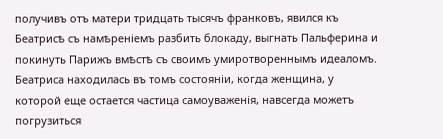получивъ отъ матери тридцать тысячъ франковъ, явился къ Беатрисѣ съ намѣреніемъ разбить блокаду, выгнать Пальферина и покинуть Парижъ вмѣстѣ съ своимъ умиротвореннымъ идеаломъ. Беатриса находилась въ томъ состояніи, когда женщина, у которой еще остается частица самоуваженія, навсегда можетъ погрузиться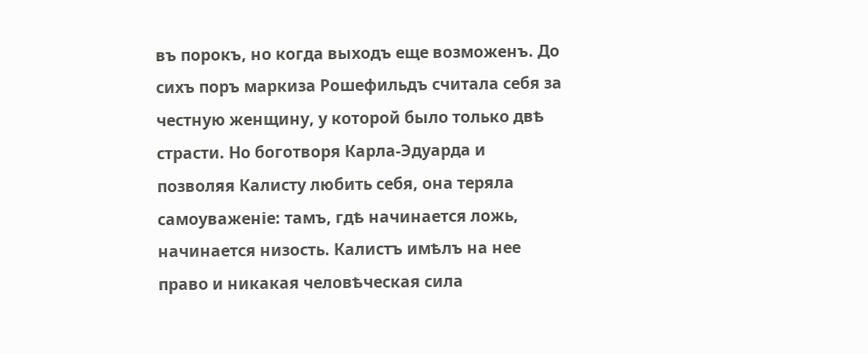въ порокъ, но когда выходъ еще возможенъ. До сихъ поръ маркиза Рошефильдъ считала себя за честную женщину, у которой было только двѣ страсти. Но боготворя Карла-Эдуарда и позволяя Калисту любить себя, она теряла самоуваженіе: тамъ, гдѣ начинается ложь, начинается низость. Калистъ имѣлъ на нее право и никакая человѣческая сила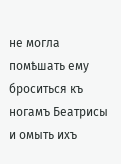не могла помѣшать ему броситься къ ногамъ Беатрисы и омыть ихъ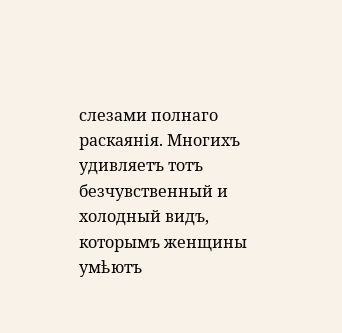слезами полнаго раскаянія. Многихъ удивляетъ тотъ безчувственный и холодный видъ, которымъ женщины умѣютъ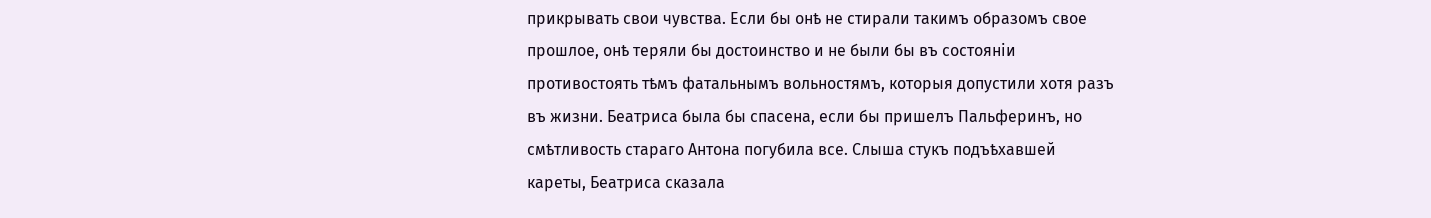прикрывать свои чувства. Если бы онѣ не стирали такимъ образомъ свое прошлое, онѣ теряли бы достоинство и не были бы въ состояніи противостоять тѣмъ фатальнымъ вольностямъ, которыя допустили хотя разъ въ жизни. Беатриса была бы спасена, если бы пришелъ Пальферинъ, но смѣтливость стараго Антона погубила все. Слыша стукъ подъѣхавшей кареты, Беатриса сказала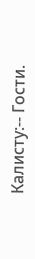Калисту:-- Гости.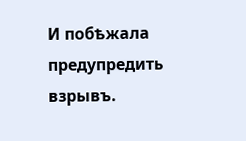И побѣжала предупредить взрывъ.